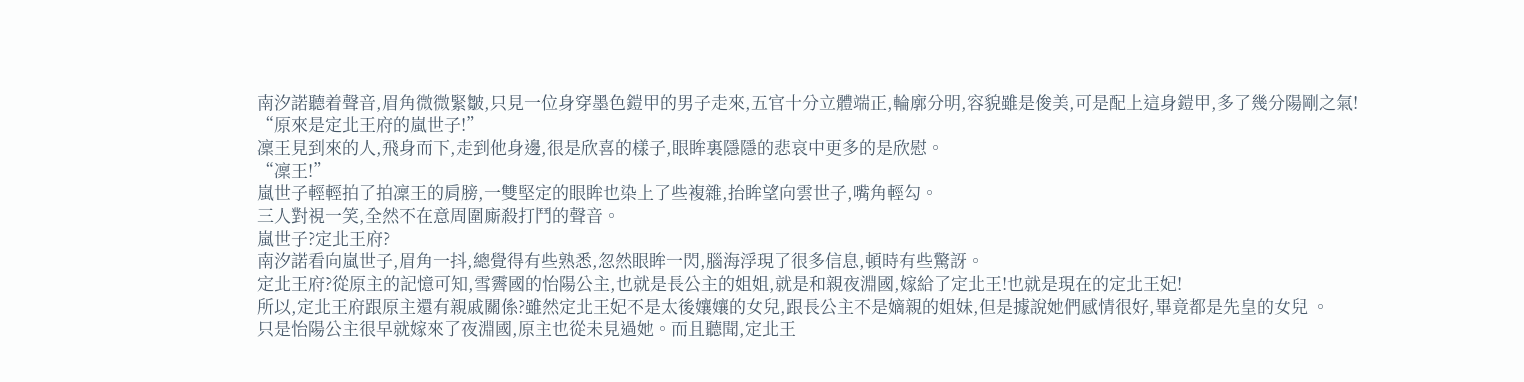南汐諾聽着聲音,眉角微微緊皺,只見一位身穿墨色鎧甲的男子走來,五官十分立體端正,輪廓分明,容貌雖是俊美,可是配上這身鎧甲,多了幾分陽剛之氣!
“原來是定北王府的嵐世子!”
凜王見到來的人,飛身而下,走到他身邊,很是欣喜的樣子,眼眸裏隱隱的悲哀中更多的是欣慰。
“凜王!”
嵐世子輕輕拍了拍凜王的肩膀,一雙堅定的眼眸也染上了些複雜,抬眸望向雲世子,嘴角輕勾。
三人對視一笑,全然不在意周圍廝殺打鬥的聲音。
嵐世子?定北王府?
南汐諾看向嵐世子,眉角一抖,總覺得有些熟悉,忽然眼眸一閃,腦海浮現了很多信息,頓時有些驚訝。
定北王府?從原主的記憶可知,雪霽國的怡陽公主,也就是長公主的姐姐,就是和親夜淵國,嫁給了定北王!也就是現在的定北王妃!
所以,定北王府跟原主還有親戚關係?雖然定北王妃不是太後孃孃的女兒,跟長公主不是嫡親的姐妹,但是據說她們感情很好,畢竟都是先皇的女兒 。
只是怡陽公主很早就嫁來了夜淵國,原主也從未見過她。而且聽聞,定北王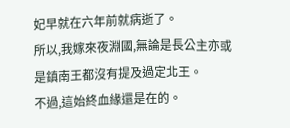妃早就在六年前就病逝了。
所以,我嫁來夜淵國,無論是長公主亦或是鎮南王都沒有提及過定北王。
不過,這始終血緣還是在的。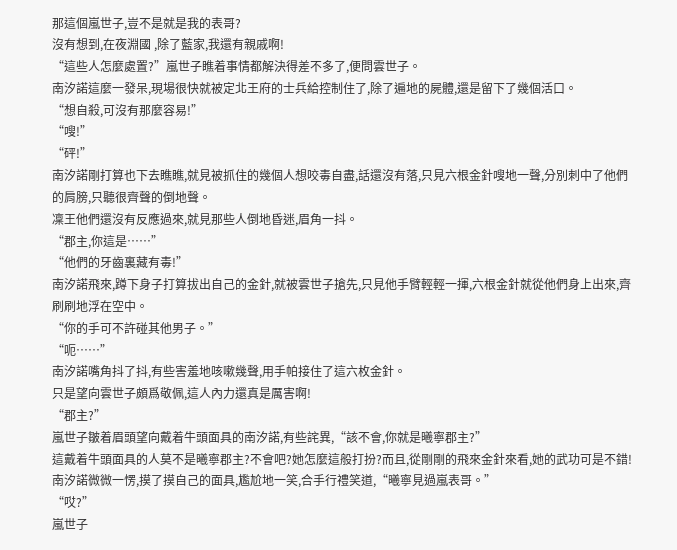那這個嵐世子,豈不是就是我的表哥?
沒有想到,在夜淵國 ,除了藍家,我還有親戚啊!
“這些人怎麼處置?”嵐世子瞧着事情都解決得差不多了,便問雲世子。
南汐諾這麼一發呆,現場很快就被定北王府的士兵給控制住了,除了遍地的屍體,還是留下了幾個活口。
“想自殺,可沒有那麼容易!”
“嗖!”
“砰!”
南汐諾剛打算也下去瞧瞧,就見被抓住的幾個人想咬毒自盡,話還沒有落,只見六根金針嗖地一聲,分別刺中了他們的肩膀,只聽很齊聲的倒地聲。
凜王他們還沒有反應過來,就見那些人倒地昏迷,眉角一抖。
“郡主,你這是……”
“他們的牙齒裏藏有毒!”
南汐諾飛來,蹲下身子打算拔出自己的金針,就被雲世子搶先,只見他手臂輕輕一揮,六根金針就從他們身上出來,齊刷刷地浮在空中。
“你的手可不許碰其他男子。”
“呃……”
南汐諾嘴角抖了抖,有些害羞地咳嗽幾聲,用手帕接住了這六枚金針。
只是望向雲世子頗爲敬佩,這人內力還真是厲害啊!
“郡主?”
嵐世子皺着眉頭望向戴着牛頭面具的南汐諾,有些詫異,“該不會,你就是曦寧郡主?”
這戴着牛頭面具的人莫不是曦寧郡主?不會吧?她怎麼這般打扮?而且,從剛剛的飛來金針來看,她的武功可是不錯!
南汐諾微微一愣,摸了摸自己的面具,尷尬地一笑,合手行禮笑道,“曦寧見過嵐表哥。”
“哎?”
嵐世子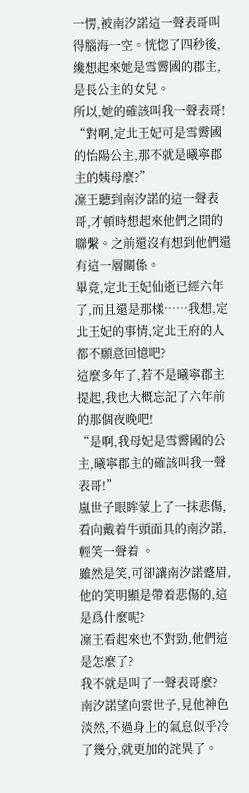一愣,被南汐諾這一聲表哥叫得腦海一空。恍惚了四秒後,纔想起來她是雪霽國的郡主,是長公主的女兒。
所以,她的確該叫我一聲表哥!
“對啊,定北王妃可是雪霽國的怡陽公主,那不就是曦寧郡主的姨母麼?”
凜王聽到南汐諾的這一聲表哥,才頓時想起來他們之間的聯繫。之前還沒有想到他們還有這一層關係。
畢竟,定北王妃仙逝已經六年了,而且還是那樣……我想,定北王妃的事情,定北王府的人都不願意回憶吧?
這麼多年了,若不是曦寧郡主提起,我也大概忘記了六年前的那個夜晚吧!
“是啊,我母妃是雪霽國的公主,曦寧郡主的確該叫我一聲表哥!”
嵐世子眼眸蒙上了一抹悲傷,看向戴着牛頭面具的南汐諾,輕笑一聲着 。
雖然是笑,可卻讓南汐諾蹙眉,他的笑明顯是帶着悲傷的,這是爲什麼呢?
凜王看起來也不對勁,他們這是怎麼了?
我不就是叫了一聲表哥麼?
南汐諾望向雲世子,見他神色淡然,不過身上的氣息似乎冷了幾分,就更加的詫異了。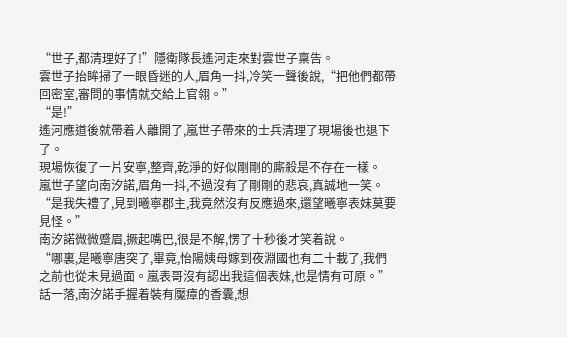“世子,都清理好了!”隱衛隊長遙河走來對雲世子稟告。
雲世子抬眸掃了一眼昏迷的人,眉角一抖,冷笑一聲後說,“把他們都帶回密室,審問的事情就交給上官翎。”
“是!”
遙河應道後就帶着人離開了,嵐世子帶來的士兵清理了現場後也退下了。
現場恢復了一片安寧,整齊,乾淨的好似剛剛的廝殺是不存在一樣。
嵐世子望向南汐諾,眉角一抖,不過沒有了剛剛的悲哀,真誠地一笑。
“是我失禮了,見到曦寧郡主,我竟然沒有反應過來,還望曦寧表妹莫要見怪。”
南汐諾微微蹙眉,撅起嘴巴,很是不解,愣了十秒後才笑着說。
“哪裏,是曦寧唐突了,畢竟,怡陽姨母嫁到夜淵國也有二十載了,我們之前也從未見過面。嵐表哥沒有認出我這個表妹,也是情有可原。”
話一落,南汐諾手握着裝有魘瘴的香囊,想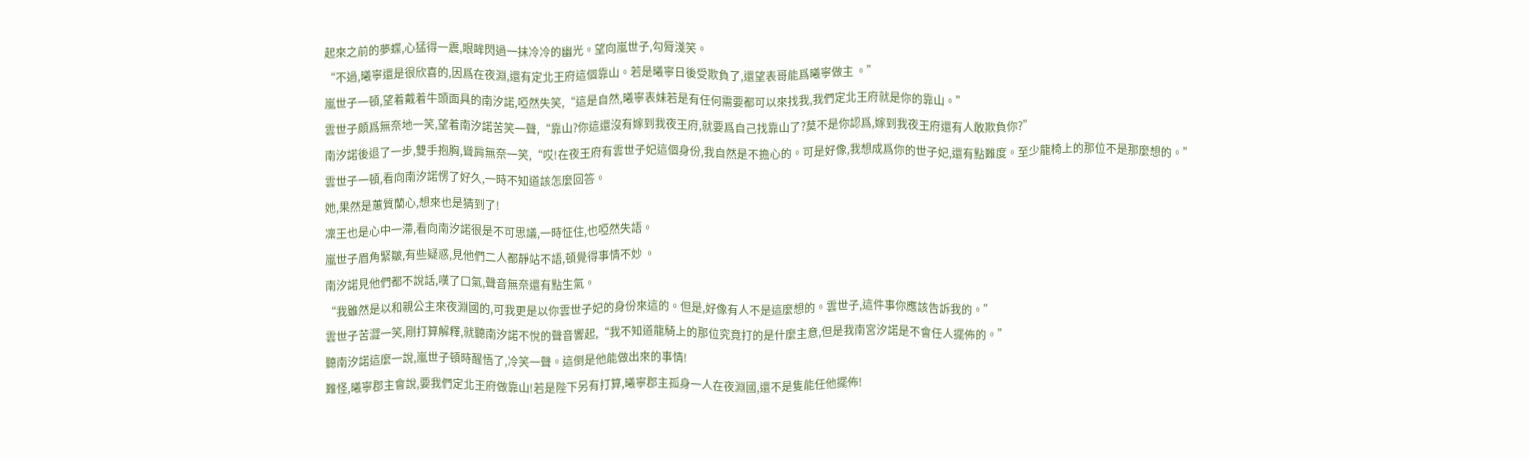起來之前的夢蝶,心猛得一震,眼眸閃過一抹冷冷的幽光。望向嵐世子,勾脣淺笑。
“不過,曦寧還是很欣喜的,因爲在夜淵,還有定北王府這個靠山。若是曦寧日後受欺負了,還望表哥能爲曦寧做主 。”
嵐世子一頓,望着戴着牛頭面具的南汐諾,啞然失笑,“這是自然,曦寧表妹若是有任何需要都可以來找我,我們定北王府就是你的靠山。”
雲世子頗爲無奈地一笑,望着南汐諾苦笑一聲,“靠山?你這還沒有嫁到我夜王府,就要爲自己找靠山了?莫不是你認爲,嫁到我夜王府還有人敢欺負你?”
南汐諾後退了一步,雙手抱胸,聳肩無奈一笑,“哎!在夜王府有雲世子妃這個身份,我自然是不擔心的。可是好像,我想成爲你的世子妃,還有點難度。至少龍椅上的那位不是那麼想的。”
雲世子一頓,看向南汐諾愣了好久,一時不知道該怎麼回答。
她,果然是蕙質蘭心,想來也是猜到了!
凜王也是心中一滯,看向南汐諾很是不可思議,一時怔住,也啞然失語。
嵐世子眉角緊皺,有些疑惑,見他們二人都靜站不語,頓覺得事情不妙 。
南汐諾見他們都不說話,嘆了口氣,聲音無奈還有點生氣。
“我雖然是以和親公主來夜淵國的,可我更是以你雲世子妃的身份來這的。但是,好像有人不是這麼想的。雲世子,這件事你應該告訴我的。”
雲世子苦澀一笑,剛打算解釋,就聽南汐諾不悅的聲音響起,“我不知道龍騎上的那位究竟打的是什麼主意,但是我南宮汐諾是不會任人擺佈的。”
聽南汐諾這麼一說,嵐世子頓時醒悟了,冷笑一聲。這倒是他能做出來的事情!
難怪,曦寧郡主會說,要我們定北王府做靠山!若是陛下另有打算,曦寧郡主孤身一人在夜淵國,還不是隻能任他擺佈!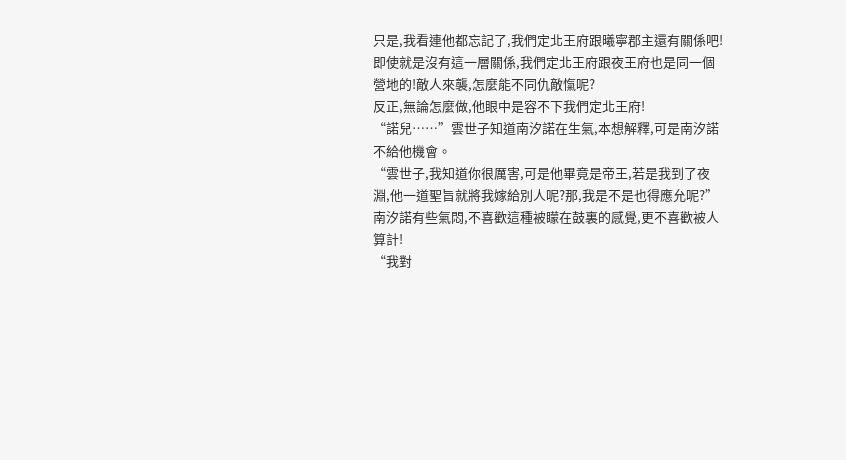只是,我看連他都忘記了,我們定北王府跟曦寧郡主還有關係吧!
即使就是沒有這一層關係,我們定北王府跟夜王府也是同一個營地的!敵人來襲,怎麼能不同仇敵愾呢?
反正,無論怎麼做,他眼中是容不下我們定北王府!
“諾兒……”雲世子知道南汐諾在生氣,本想解釋,可是南汐諾不給他機會。
“雲世子,我知道你很厲害,可是他畢竟是帝王,若是我到了夜淵,他一道聖旨就將我嫁給別人呢?那,我是不是也得應允呢?”
南汐諾有些氣悶,不喜歡這種被矇在鼓裏的感覺,更不喜歡被人算計!
“我對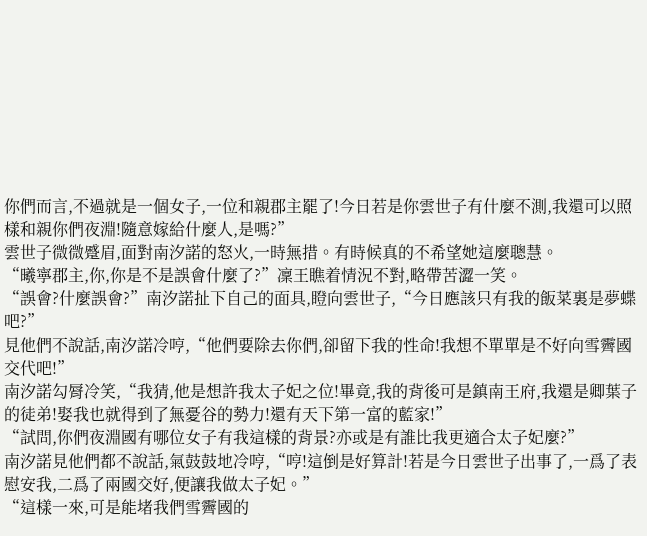你們而言,不過就是一個女子,一位和親郡主罷了!今日若是你雲世子有什麼不測,我還可以照樣和親你們夜淵!隨意嫁給什麼人,是嗎?”
雲世子微微蹙眉,面對南汐諾的怒火,一時無措。有時候真的不希望她這麼聰慧。
“曦寧郡主,你,你是不是誤會什麼了?”凜王瞧着情況不對,略帶苦澀一笑。
“誤會?什麼誤會?”南汐諾扯下自己的面具,瞪向雲世子,“今日應該只有我的飯菜裏是夢蝶吧?”
見他們不說話,南汐諾冷哼,“他們要除去你們,卻留下我的性命!我想不單單是不好向雪霽國交代吧!”
南汐諾勾脣冷笑,“我猜,他是想許我太子妃之位!畢竟,我的背後可是鎮南王府,我還是卿葉子的徒弟!娶我也就得到了無憂谷的勢力!還有天下第一富的藍家!”
“試問,你們夜淵國有哪位女子有我這樣的背景?亦或是有誰比我更適合太子妃麼?”
南汐諾見他們都不說話,氣鼓鼓地冷哼,“哼!這倒是好算計!若是今日雲世子出事了,一爲了表慰安我,二爲了兩國交好,便讓我做太子妃。”
“這樣一來,可是能堵我們雪霽國的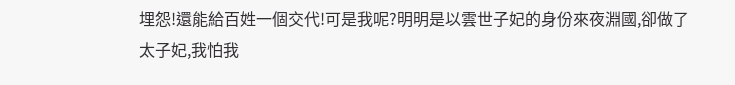埋怨!還能給百姓一個交代!可是我呢?明明是以雲世子妃的身份來夜淵國,卻做了太子妃,我怕我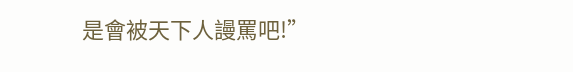是會被天下人謾罵吧!”